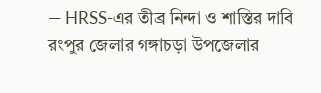— HRSS-এর তীব্র নিন্দা ও শাস্তির দাবি
রংপুর জেলার গঙ্গাচড়া উপজেলার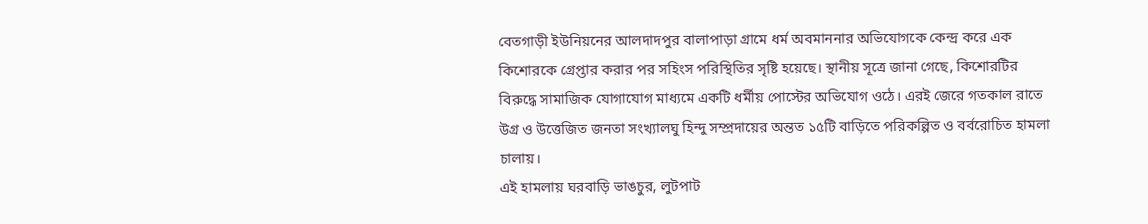বেতগাড়ী ইউনিয়নের আলদাদপুর বালাপাড়া গ্রামে ধর্ম অবমাননার অভিযোগকে কেন্দ্র করে এক কিশোরকে গ্রেপ্তার করার পর সহিংস পরিস্থিতির সৃষ্টি হয়েছে। স্থানীয় সূত্রে জানা গেছে, কিশোরটির বিরুদ্ধে সামাজিক যোগাযোগ মাধ্যমে একটি ধর্মীয় পোস্টের অভিযোগ ওঠে। এরই জেরে গতকাল রাতে উগ্র ও উত্তেজিত জনতা সংখ্যালঘু হিন্দু সম্প্রদায়ের অন্তত ১৫টি বাড়িতে পরিকল্পিত ও বর্বরোচিত হামলা চালায়।
এই হামলায় ঘরবাড়ি ভাঙচুর, লুটপাট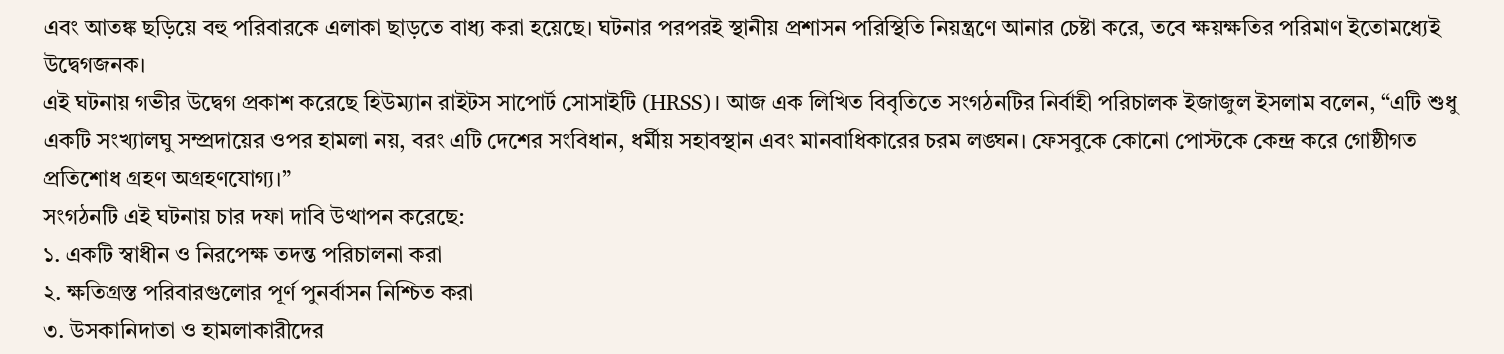এবং আতঙ্ক ছড়িয়ে বহু পরিবারকে এলাকা ছাড়তে বাধ্য করা হয়েছে। ঘটনার পরপরই স্থানীয় প্রশাসন পরিস্থিতি নিয়ন্ত্রণে আনার চেষ্টা করে, তবে ক্ষয়ক্ষতির পরিমাণ ইতোমধ্যেই উদ্বেগজনক।
এই ঘটনায় গভীর উদ্বেগ প্রকাশ করেছে হিউম্যান রাইটস সাপোর্ট সোসাইটি (HRSS)। আজ এক লিখিত বিবৃতিতে সংগঠনটির নির্বাহী পরিচালক ইজাজুল ইসলাম বলেন, “এটি শুধু একটি সংখ্যালঘু সম্প্রদায়ের ওপর হামলা নয়, বরং এটি দেশের সংবিধান, ধর্মীয় সহাবস্থান এবং মানবাধিকারের চরম লঙ্ঘন। ফেসবুকে কোনো পোস্টকে কেন্দ্র করে গোষ্ঠীগত প্রতিশোধ গ্রহণ অগ্রহণযোগ্য।”
সংগঠনটি এই ঘটনায় চার দফা দাবি উত্থাপন করেছে:
১. একটি স্বাধীন ও নিরপেক্ষ তদন্ত পরিচালনা করা
২. ক্ষতিগ্রস্ত পরিবারগুলোর পূর্ণ পুনর্বাসন নিশ্চিত করা
৩. উসকানিদাতা ও হামলাকারীদের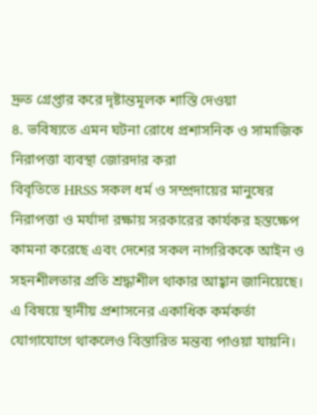দ্রুত গ্রেপ্তার করে দৃষ্টান্তমূলক শাস্তি দেওয়া
৪. ভবিষ্যতে এমন ঘটনা রোধে প্রশাসনিক ও সামাজিক নিরাপত্তা ব্যবস্থা জোরদার করা
বিবৃতিতে HRSS সকল ধর্ম ও সম্প্রদায়ের মানুষের নিরাপত্তা ও মর্যাদা রক্ষায় সরকারের কার্যকর হস্তক্ষেপ কামনা করেছে এবং দেশের সকল নাগরিককে আইন ও সহনশীলতার প্রতি শ্রদ্ধাশীল থাকার আহ্বান জানিয়েছে।
এ বিষয়ে স্থানীয় প্রশাসনের একাধিক কর্মকর্তা যোগাযোগে থাকলেও বিস্তারিত মন্তব্য পাওয়া যায়নি।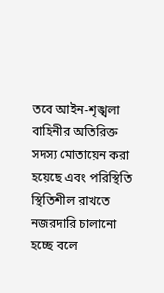তবে আইন-শৃঙ্খলা বাহিনীর অতিরিক্ত সদস্য মোতায়েন করা হয়েছে এবং পরিস্থিতি স্থিতিশীল রাখতে নজরদারি চালানো হচ্ছে বলে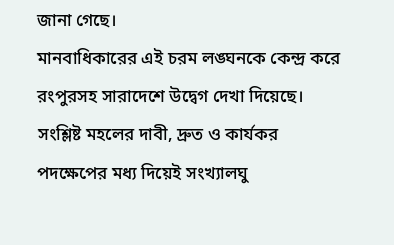জানা গেছে।
মানবাধিকারের এই চরম লঙ্ঘনকে কেন্দ্র করে রংপুরসহ সারাদেশে উদ্বেগ দেখা দিয়েছে। সংশ্লিষ্ট মহলের দাবী, দ্রুত ও কার্যকর পদক্ষেপের মধ্য দিয়েই সংখ্যালঘু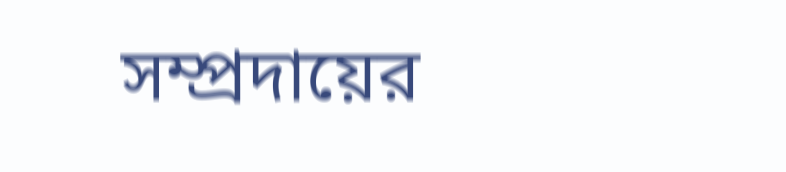সম্প্রদায়ের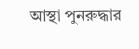আস্থা পুনরুদ্ধার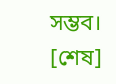সম্ভব।
[শেষ]